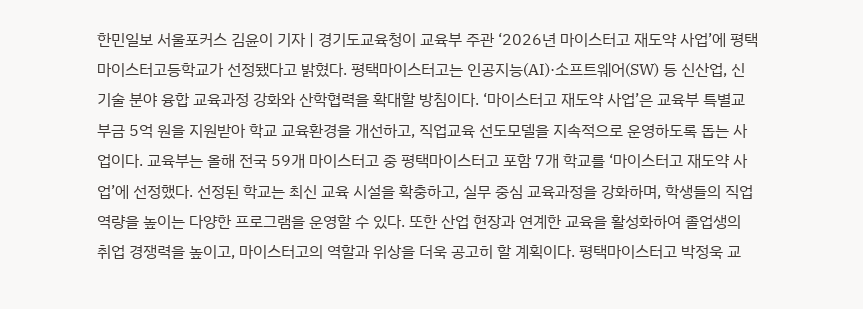한민일보 서울포커스 김윤이 기자 | 경기도교육청이 교육부 주관 ‘2026년 마이스터고 재도약 사업’에 평택마이스터고등학교가 선정됐다고 밝혔다. 평택마이스터고는 인공지능(AI)·소프트웨어(SW) 등 신산업, 신기술 분야 융합 교육과정 강화와 산학협력을 확대할 방침이다. ‘마이스터고 재도약 사업’은 교육부 특별교부금 5억 원을 지원받아 학교 교육환경을 개선하고, 직업교육 선도모델을 지속적으로 운영하도록 돕는 사업이다. 교육부는 올해 전국 59개 마이스터고 중 평택마이스터고 포함 7개 학교를 ‘마이스터고 재도약 사업’에 선정했다. 선정된 학교는 최신 교육 시설을 확충하고, 실무 중심 교육과정을 강화하며, 학생들의 직업 역량을 높이는 다양한 프로그램을 운영할 수 있다. 또한 산업 현장과 연계한 교육을 활성화하여 졸업생의 취업 경쟁력을 높이고, 마이스터고의 역할과 위상을 더욱 공고히 할 계획이다. 평택마이스터고 박정욱 교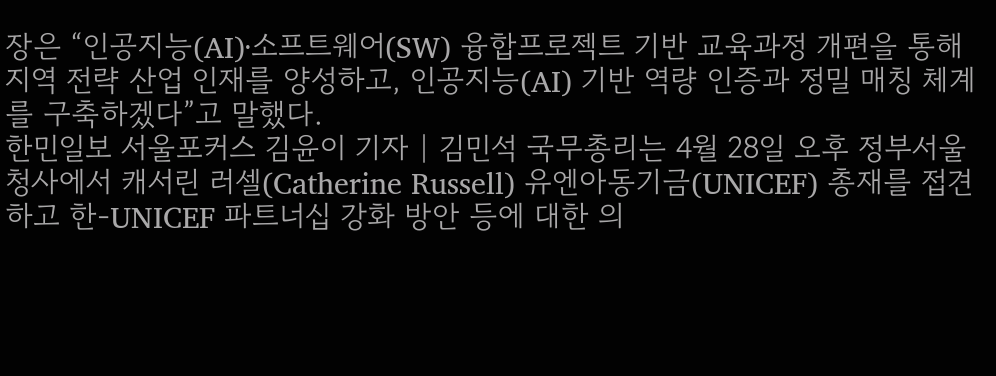장은 “인공지능(AI)·소프트웨어(SW) 융합프로젝트 기반 교육과정 개편을 통해 지역 전략 산업 인재를 양성하고, 인공지능(AI) 기반 역량 인증과 정밀 매칭 체계를 구축하겠다”고 말했다.
한민일보 서울포커스 김윤이 기자 | 김민석 국무총리는 4월 28일 오후 정부서울청사에서 캐서린 러셀(Catherine Russell) 유엔아동기금(UNICEF) 총재를 접견하고 한-UNICEF 파트너십 강화 방안 등에 대한 의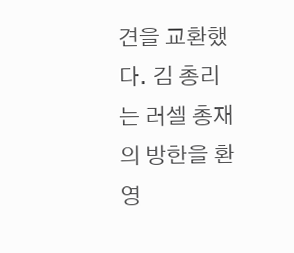견을 교환했다. 김 총리는 러셀 총재의 방한을 환영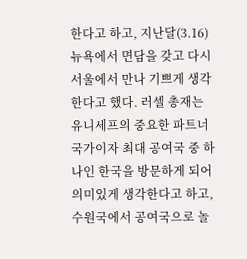한다고 하고, 지난달(3.16) 뉴욕에서 면담을 갖고 다시 서울에서 만나 기쁘게 생각한다고 했다. 러셀 총재는 유니세프의 중요한 파트너 국가이자 최대 공여국 중 하나인 한국을 방문하게 되어 의미있게 생각한다고 하고, 수원국에서 공여국으로 놀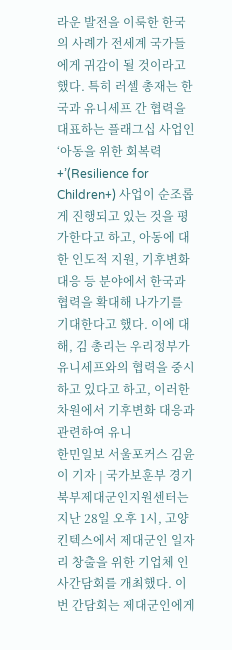라운 발전을 이룩한 한국의 사례가 전세계 국가들에게 귀감이 될 것이라고 했다. 특히 러셀 총재는 한국과 유니세프 간 협력을 대표하는 플래그십 사업인 ‘아동을 위한 회복력+’(Resilience for Children+) 사업이 순조롭게 진행되고 있는 것을 평가한다고 하고, 아동에 대한 인도적 지원, 기후변화 대응 등 분야에서 한국과 협력을 확대해 나가기를 기대한다고 했다. 이에 대해, 김 총리는 우리정부가 유니세프와의 협력을 중시하고 있다고 하고, 이러한 차원에서 기후변화 대응과 관련하여 유니
한민일보 서울포커스 김윤이 기자 | 국가보훈부 경기북부제대군인지원센터는 지난 28일 오후 1시, 고양 킨텍스에서 제대군인 일자리 창출을 위한 기업체 인사간담회를 개최했다. 이번 간담회는 제대군인에게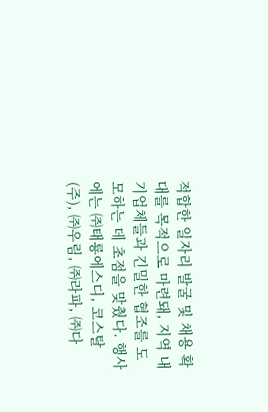적합한 일자리 발굴 및 채용 확대를 목적으로 마련돼, 지역 내 기업체들과 긴밀한 협조를 도모하는 데 초점을 맞췄다. 행사에는 ㈜태룡에스디, 코스탈(주), ㈜우림, ㈜라파, ㈜다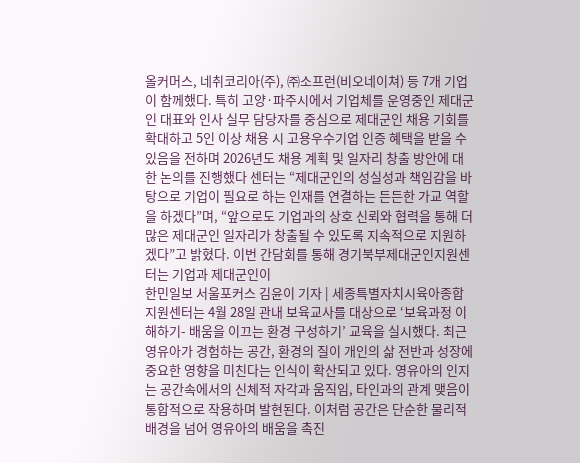올커머스, 네취코리아(주), ㈜소프런(비오네이쳐) 등 7개 기업이 함께했다. 특히 고양·파주시에서 기업체를 운영중인 제대군인 대표와 인사 실무 담당자를 중심으로 제대군인 채용 기회를 확대하고 5인 이상 채용 시 고용우수기업 인증 혜택을 받을 수 있음을 전하며 2026년도 채용 계획 및 일자리 창출 방안에 대한 논의를 진행했다 센터는 “제대군인의 성실성과 책임감을 바탕으로 기업이 필요로 하는 인재를 연결하는 든든한 가교 역할을 하겠다”며, “앞으로도 기업과의 상호 신뢰와 협력을 통해 더 많은 제대군인 일자리가 창출될 수 있도록 지속적으로 지원하겠다”고 밝혔다. 이번 간담회를 통해 경기북부제대군인지원센터는 기업과 제대군인이
한민일보 서울포커스 김윤이 기자 | 세종특별자치시육아종합지원센터는 4월 28일 관내 보육교사를 대상으로 ‘보육과정 이해하기- 배움을 이끄는 환경 구성하기’ 교육을 실시했다. 최근 영유아가 경험하는 공간, 환경의 질이 개인의 삶 전반과 성장에 중요한 영향을 미친다는 인식이 확산되고 있다. 영유아의 인지는 공간속에서의 신체적 자각과 움직임, 타인과의 관계 맺음이 통합적으로 작용하며 발현된다. 이처럼 공간은 단순한 물리적 배경을 넘어 영유아의 배움을 촉진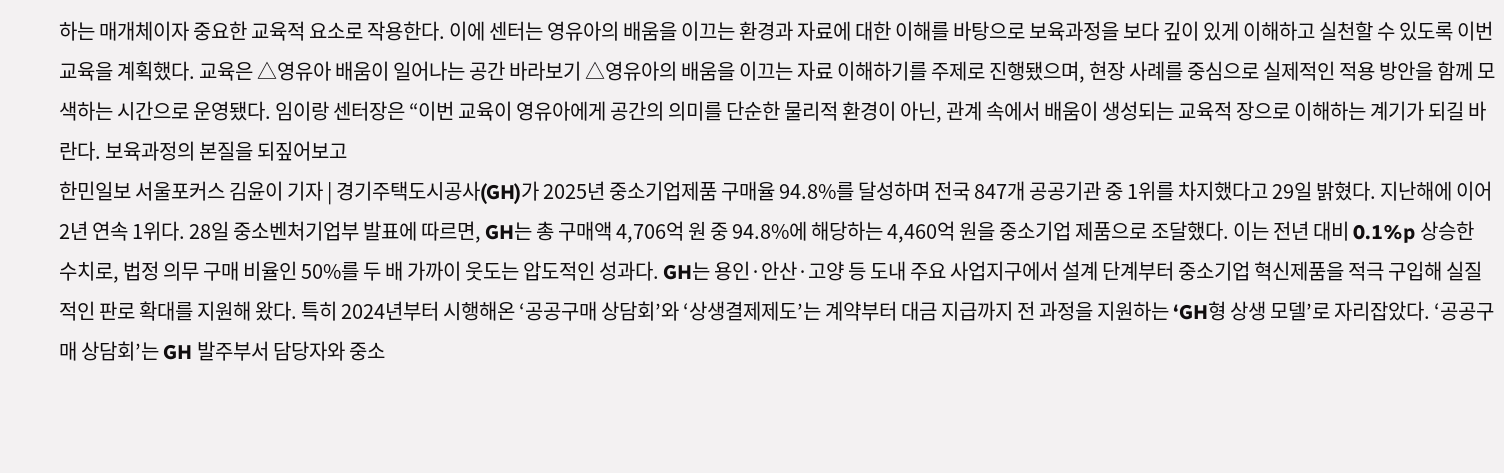하는 매개체이자 중요한 교육적 요소로 작용한다. 이에 센터는 영유아의 배움을 이끄는 환경과 자료에 대한 이해를 바탕으로 보육과정을 보다 깊이 있게 이해하고 실천할 수 있도록 이번 교육을 계획했다. 교육은 △영유아 배움이 일어나는 공간 바라보기 △영유아의 배움을 이끄는 자료 이해하기를 주제로 진행됐으며, 현장 사례를 중심으로 실제적인 적용 방안을 함께 모색하는 시간으로 운영됐다. 임이랑 센터장은 “이번 교육이 영유아에게 공간의 의미를 단순한 물리적 환경이 아닌, 관계 속에서 배움이 생성되는 교육적 장으로 이해하는 계기가 되길 바란다. 보육과정의 본질을 되짚어보고
한민일보 서울포커스 김윤이 기자 | 경기주택도시공사(GH)가 2025년 중소기업제품 구매율 94.8%를 달성하며 전국 847개 공공기관 중 1위를 차지했다고 29일 밝혔다. 지난해에 이어 2년 연속 1위다. 28일 중소벤처기업부 발표에 따르면, GH는 총 구매액 4,706억 원 중 94.8%에 해당하는 4,460억 원을 중소기업 제품으로 조달했다. 이는 전년 대비 0.1%p 상승한 수치로, 법정 의무 구매 비율인 50%를 두 배 가까이 웃도는 압도적인 성과다. GH는 용인·안산·고양 등 도내 주요 사업지구에서 설계 단계부터 중소기업 혁신제품을 적극 구입해 실질적인 판로 확대를 지원해 왔다. 특히 2024년부터 시행해온 ‘공공구매 상담회’와 ‘상생결제제도’는 계약부터 대금 지급까지 전 과정을 지원하는 ‘GH형 상생 모델’로 자리잡았다. ‘공공구매 상담회’는 GH 발주부서 담당자와 중소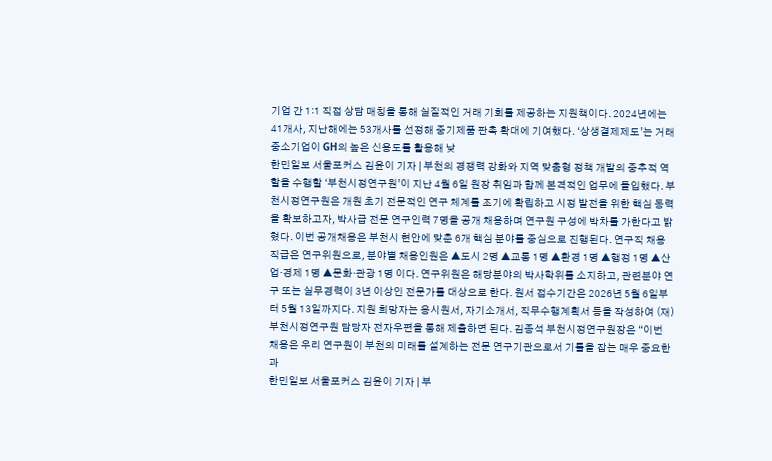기업 간 1:1 직접 상담 매칭을 통해 실질적인 거래 기회를 제공하는 지원책이다. 2024년에는 41개사, 지난해에는 53개사를 선정해 중기제품 판촉 확대에 기여했다. ‘상생결제제도’는 거래 중소기업이 GH의 높은 신용도를 활용해 낮
한민일보 서울포커스 김윤이 기자 | 부천의 경쟁력 강화와 지역 맞춤형 정책 개발의 중추적 역할을 수행할 ‘부천시정연구원’이 지난 4월 6일 원장 취임과 함께 본격적인 업무에 돌입했다. 부천시정연구원은 개원 초기 전문적인 연구 체계를 조기에 확립하고 시정 발전을 위한 핵심 동력을 확보하고자, 박사급 전문 연구인력 7명을 공개 채용하며 연구원 구성에 박차를 가한다고 밝혔다. 이번 공개채용은 부천시 현안에 맞춘 6개 핵심 분야를 중심으로 진행된다. 연구직 채용 직급은 연구위원으로, 분야별 채용인원은 ▲도시 2명 ▲교통 1명 ▲환경 1명 ▲행정 1명 ▲산업·경제 1명 ▲문화·관광 1명 이다. 연구위원은 해당분야의 박사학위를 소지하고, 관련분야 연구 또는 실무경력이 3년 이상인 전문가를 대상으로 한다. 원서 접수기간은 2026년 5월 6일부터 5월 13일까지다. 지원 희망자는 응시원서, 자기소개서, 직무수행계획서 등을 작성하여 (재)부천시정연구원 담당자 전자우편을 통해 제출하면 된다. 김종석 부천시정연구원장은 “이번 채용은 우리 연구원이 부천의 미래를 설계하는 전문 연구기관으로서 기틀을 잡는 매우 중요한 과
한민일보 서울포커스 김윤이 기자 | 부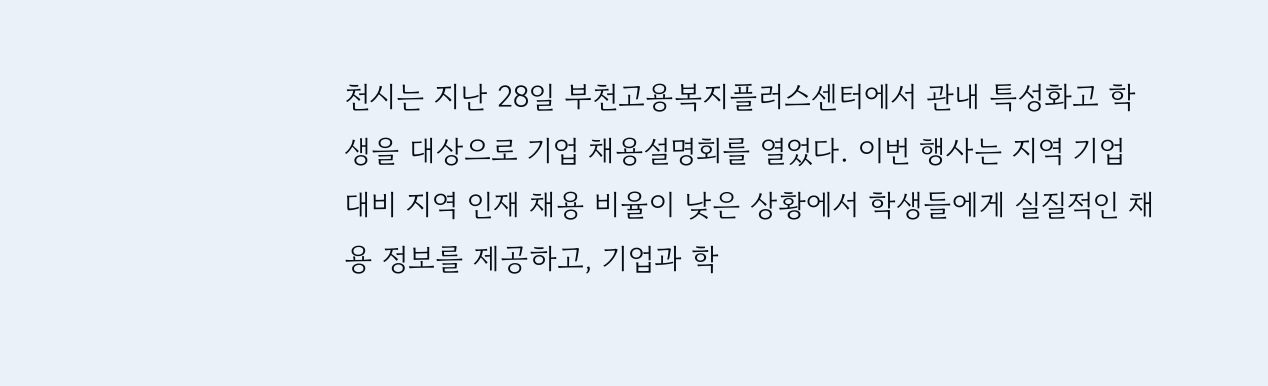천시는 지난 28일 부천고용복지플러스센터에서 관내 특성화고 학생을 대상으로 기업 채용설명회를 열었다. 이번 행사는 지역 기업 대비 지역 인재 채용 비율이 낮은 상황에서 학생들에게 실질적인 채용 정보를 제공하고, 기업과 학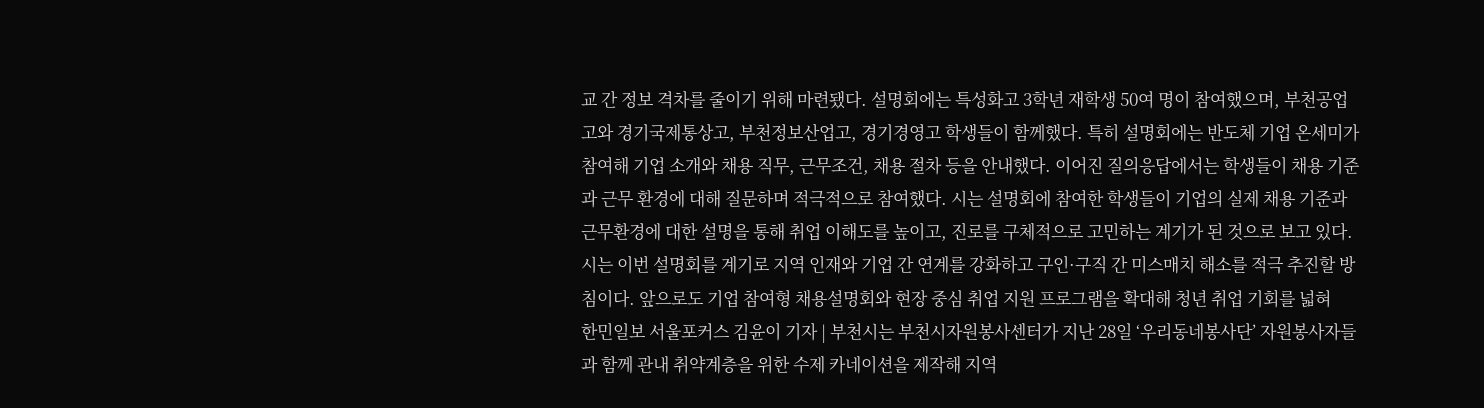교 간 정보 격차를 줄이기 위해 마련됐다. 설명회에는 특성화고 3학년 재학생 50여 명이 참여했으며, 부천공업고와 경기국제통상고, 부천정보산업고, 경기경영고 학생들이 함께했다. 특히 설명회에는 반도체 기업 온세미가 참여해 기업 소개와 채용 직무, 근무조건, 채용 절차 등을 안내했다. 이어진 질의응답에서는 학생들이 채용 기준과 근무 환경에 대해 질문하며 적극적으로 참여했다. 시는 설명회에 참여한 학생들이 기업의 실제 채용 기준과 근무환경에 대한 설명을 통해 취업 이해도를 높이고, 진로를 구체적으로 고민하는 계기가 된 것으로 보고 있다. 시는 이번 설명회를 계기로 지역 인재와 기업 간 연계를 강화하고 구인·구직 간 미스매치 해소를 적극 추진할 방침이다. 앞으로도 기업 참여형 채용설명회와 현장 중심 취업 지원 프로그램을 확대해 청년 취업 기회를 넓혀
한민일보 서울포커스 김윤이 기자 | 부천시는 부천시자원봉사센터가 지난 28일 ‘우리동네봉사단’ 자원봉사자들과 함께 관내 취약계층을 위한 수제 카네이션을 제작해 지역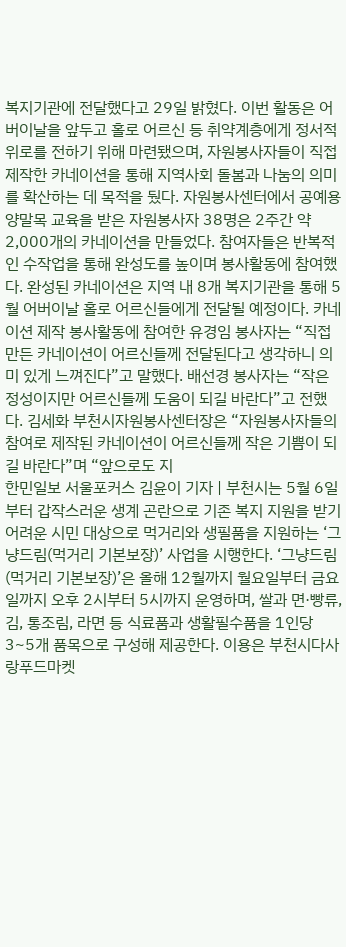복지기관에 전달했다고 29일 밝혔다. 이번 활동은 어버이날을 앞두고 홀로 어르신 등 취약계층에게 정서적 위로를 전하기 위해 마련됐으며, 자원봉사자들이 직접 제작한 카네이션을 통해 지역사회 돌봄과 나눔의 의미를 확산하는 데 목적을 뒀다. 자원봉사센터에서 공예용 양말목 교육을 받은 자원봉사자 38명은 2주간 약 2,000개의 카네이션을 만들었다. 참여자들은 반복적인 수작업을 통해 완성도를 높이며 봉사활동에 참여했다. 완성된 카네이션은 지역 내 8개 복지기관을 통해 5월 어버이날 홀로 어르신들에게 전달될 예정이다. 카네이션 제작 봉사활동에 참여한 유경임 봉사자는 “직접 만든 카네이션이 어르신들께 전달된다고 생각하니 의미 있게 느껴진다”고 말했다. 배선경 봉사자는 “작은 정성이지만 어르신들께 도움이 되길 바란다”고 전했다. 김세화 부천시자원봉사센터장은 “자원봉사자들의 참여로 제작된 카네이션이 어르신들께 작은 기쁨이 되길 바란다”며 “앞으로도 지
한민일보 서울포커스 김윤이 기자 | 부천시는 5월 6일부터 갑작스러운 생계 곤란으로 기존 복지 지원을 받기 어려운 시민 대상으로 먹거리와 생필품을 지원하는 ‘그냥드림(먹거리 기본보장)’ 사업을 시행한다. ‘그냥드림(먹거리 기본보장)’은 올해 12월까지 월요일부터 금요일까지 오후 2시부터 5시까지 운영하며, 쌀과 면·빵류, 김, 통조림, 라면 등 식료품과 생활필수품을 1인당 3~5개 품목으로 구성해 제공한다. 이용은 부천시다사랑푸드마켓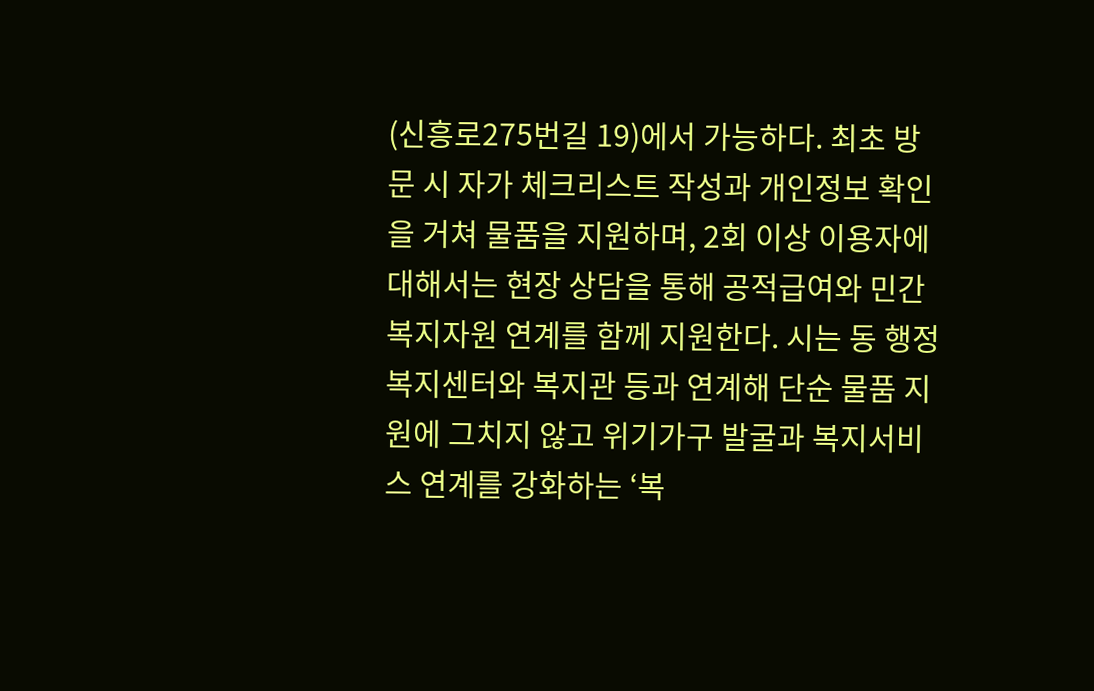(신흥로275번길 19)에서 가능하다. 최초 방문 시 자가 체크리스트 작성과 개인정보 확인을 거쳐 물품을 지원하며, 2회 이상 이용자에 대해서는 현장 상담을 통해 공적급여와 민간 복지자원 연계를 함께 지원한다. 시는 동 행정복지센터와 복지관 등과 연계해 단순 물품 지원에 그치지 않고 위기가구 발굴과 복지서비스 연계를 강화하는 ‘복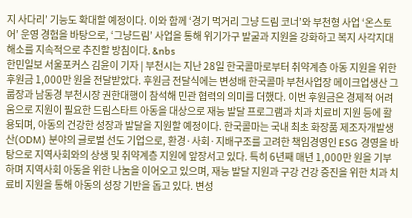지 사다리’ 기능도 확대할 예정이다. 이와 함께 ‘경기 먹거리 그냥 드림 코너’와 부천형 사업 ‘온스토어’ 운영 경험을 바탕으로, ‘그냥드림’ 사업을 통해 위기가구 발굴과 지원을 강화하고 복지 사각지대 해소를 지속적으로 추진할 방침이다. &nbs
한민일보 서울포커스 김윤이 기자 | 부천시는 지난 28일 한국콜마로부터 취약계층 아동 지원을 위한 후원금 1,000만 원을 전달받았다. 후원금 전달식에는 변성배 한국콜마 부천사업장 메이크업생산 그룹장과 남동경 부천시장 권한대행이 참석해 민관 협력의 의미를 더했다. 이번 후원금은 경제적 어려움으로 지원이 필요한 드림스타트 아동을 대상으로 재능 발달 프로그램과 치과 치료비 지원 등에 활용되며, 아동의 건강한 성장과 발달을 지원할 예정이다. 한국콜마는 국내 최초 화장품 제조자개발생산(ODM) 분야의 글로벌 선도 기업으로, 환경·사회·지배구조를 고려한 책임경영인 ESG 경영을 바탕으로 지역사회와의 상생 및 취약계층 지원에 앞장서고 있다. 특히 6년째 매년 1,000만 원을 기부하며 지역사회 아동을 위한 나눔을 이어오고 있으며, 재능 발달 지원과 구강 건강 증진을 위한 치과 치료비 지원을 통해 아동의 성장 기반을 돕고 있다. 변성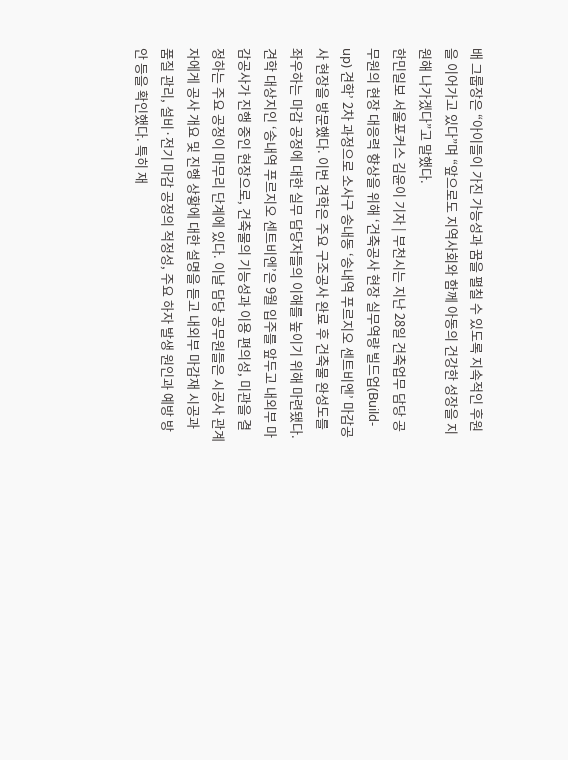배 그룹장은 “아이들이 가진 가능성과 꿈을 펼칠 수 있도록 지속적인 후원을 이어가고 있다”며 “앞으로도 지역사회와 함께 아동의 건강한 성장을 지원해 나가겠다”고 말했다.
한민일보 서울포커스 김윤이 기자 | 부천시는 지난 28일 건축업무 담당 공무원의 현장 대응력 향상을 위해 ‘건축공사 현장 실무역량 빌드업(Build-up) 견학’ 2차 과정으로 소사구 송내동 ‘송내역 푸르지오 센트비엔’ 마감공사 현장을 방문했다. 이번 견학은 주요 구조공사 완료 후 건축물 완성도를 좌우하는 마감 공정에 대한 실무 담당자들의 이해를 높이기 위해 마련됐다. 견학 대상지인 ‘송내역 푸르지오 센트비엔’은 9월 입주를 앞두고 내외부 마감공사가 진행 중인 현장으로, 건축물의 기능성과 이용 편의성, 미관을 결정하는 주요 공정이 마무리 단계에 있다. 이날 담당 공무원들은 시공사 관계자에게 공사 개요 및 진행 상황에 대한 설명을 듣고 내외부 마감재 시공과 품질 관리, 설비·전기 마감 공정의 적정성, 주요 하자 발생 원인과 예방 방안 등을 확인했다. 특히 재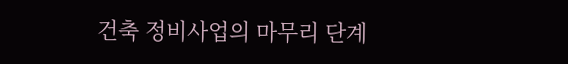건축 정비사업의 마무리 단계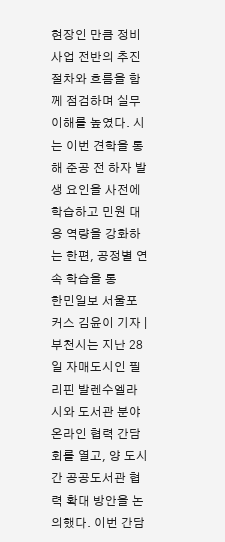현장인 만큼 정비사업 전반의 추진 절차와 흐름을 함께 점검하며 실무 이해를 높였다. 시는 이번 견학을 통해 준공 전 하자 발생 요인을 사전에 학습하고 민원 대응 역량을 강화하는 한편, 공정별 연속 학습을 통
한민일보 서울포커스 김윤이 기자 | 부천시는 지난 28일 자매도시인 필리핀 발렌수엘라시와 도서관 분야 온라인 협력 간담회를 열고, 양 도시 간 공공도서관 협력 확대 방안을 논의했다. 이번 간담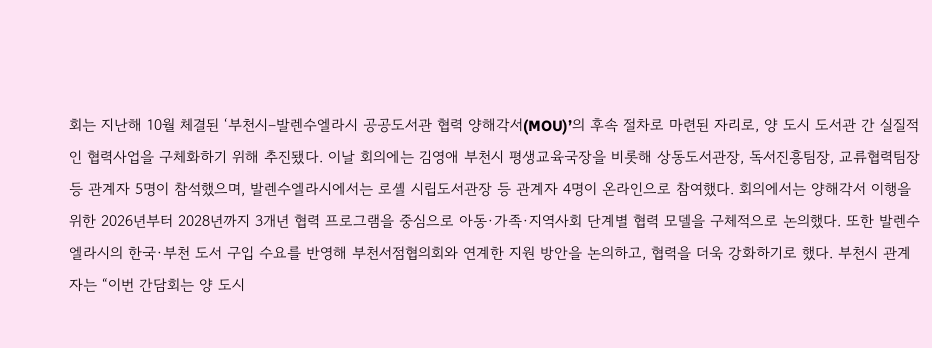회는 지난해 10월 체결된 ‘부천시–발렌수엘라시 공공도서관 협력 양해각서(MOU)’의 후속 절차로 마련된 자리로, 양 도시 도서관 간 실질적인 협력사업을 구체화하기 위해 추진됐다. 이날 회의에는 김영애 부천시 평생교육국장을 비롯해 상동도서관장, 독서진흥팀장, 교류협력팀장 등 관계자 5명이 참석했으며, 발렌수엘라시에서는 로셸 시립도서관장 등 관계자 4명이 온라인으로 참여했다. 회의에서는 양해각서 이행을 위한 2026년부터 2028년까지 3개년 협력 프로그램을 중심으로 아동·가족·지역사회 단계별 협력 모델을 구체적으로 논의했다. 또한 발렌수엘라시의 한국·부천 도서 구입 수요를 반영해 부천서점협의회와 연계한 지원 방안을 논의하고, 협력을 더욱 강화하기로 했다. 부천시 관계자는 “이번 간담회는 양 도시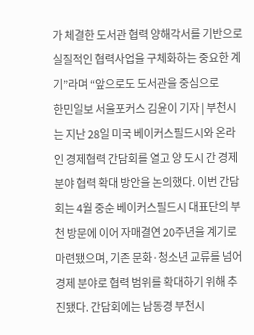가 체결한 도서관 협력 양해각서를 기반으로 실질적인 협력사업을 구체화하는 중요한 계기”라며 “앞으로도 도서관을 중심으로
한민일보 서울포커스 김윤이 기자 | 부천시는 지난 28일 미국 베이커스필드시와 온라인 경제협력 간담회를 열고 양 도시 간 경제 분야 협력 확대 방안을 논의했다. 이번 간담회는 4월 중순 베이커스필드시 대표단의 부천 방문에 이어 자매결연 20주년을 계기로 마련됐으며, 기존 문화·청소년 교류를 넘어 경제 분야로 협력 범위를 확대하기 위해 추진됐다. 간담회에는 남동경 부천시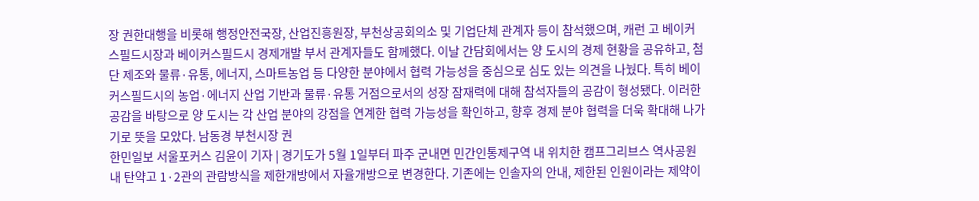장 권한대행을 비롯해 행정안전국장, 산업진흥원장, 부천상공회의소 및 기업단체 관계자 등이 참석했으며, 캐런 고 베이커스필드시장과 베이커스필드시 경제개발 부서 관계자들도 함께했다. 이날 간담회에서는 양 도시의 경제 현황을 공유하고, 첨단 제조와 물류·유통, 에너지, 스마트농업 등 다양한 분야에서 협력 가능성을 중심으로 심도 있는 의견을 나눴다. 특히 베이커스필드시의 농업·에너지 산업 기반과 물류·유통 거점으로서의 성장 잠재력에 대해 참석자들의 공감이 형성됐다. 이러한 공감을 바탕으로 양 도시는 각 산업 분야의 강점을 연계한 협력 가능성을 확인하고, 향후 경제 분야 협력을 더욱 확대해 나가기로 뜻을 모았다. 남동경 부천시장 권
한민일보 서울포커스 김윤이 기자 | 경기도가 5월 1일부터 파주 군내면 민간인통제구역 내 위치한 캠프그리브스 역사공원내 탄약고 1·2관의 관람방식을 제한개방에서 자율개방으로 변경한다. 기존에는 인솔자의 안내, 제한된 인원이라는 제약이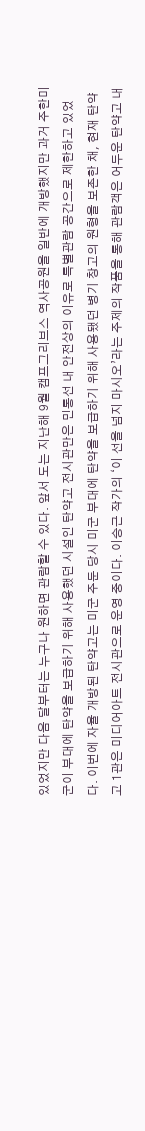있었지만 다음 달부터는 누구나 원하면 관람할 수 있다. 앞서 도는 지난해 9월 캠프그리브스 역사공원을 일반에 개방했지만 과거 주한미군이 부대에 탄약을 보급하기 위해 사용했던 시설인 탄약고 전시관만은 민통선 내 안전상의 이유로 특별관람 공간으로 제한하고 있었다. 이번에 자율 개방된 탄약고는 미군 주둔 당시 미군 부대에 탄약을 보급하기 위해 사용됐던 병기 창고의 원형을 보존한 채, 현재 탄약고 1관은 미디어아트 전시관으로 운영 중이다. 이승근 작가의 ‘이 선을 넘지 마시오’라는 주제의 작품을 통해 관람객은 어두운 탄약고 내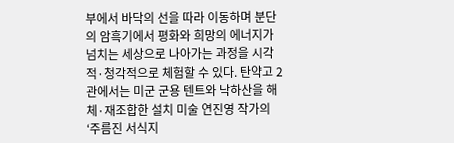부에서 바닥의 선을 따라 이동하며 분단의 암흑기에서 평화와 희망의 에너지가 넘치는 세상으로 나아가는 과정을 시각적·청각적으로 체험할 수 있다. 탄약고 2관에서는 미군 군용 텐트와 낙하산을 해체·재조합한 설치 미술 연진영 작가의 ‘주름진 서식지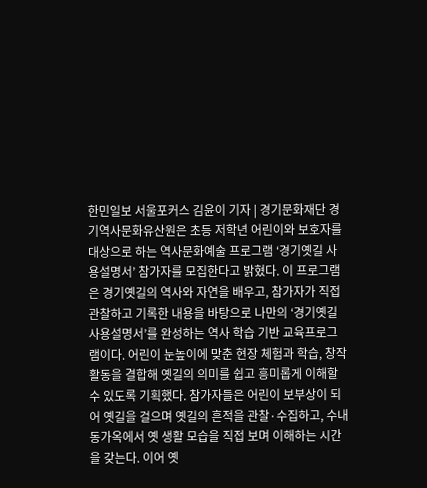한민일보 서울포커스 김윤이 기자 | 경기문화재단 경기역사문화유산원은 초등 저학년 어린이와 보호자를 대상으로 하는 역사문화예술 프로그램 ‘경기옛길 사용설명서’ 참가자를 모집한다고 밝혔다. 이 프로그램은 경기옛길의 역사와 자연을 배우고, 참가자가 직접 관찰하고 기록한 내용을 바탕으로 나만의 ‘경기옛길 사용설명서’를 완성하는 역사 학습 기반 교육프로그램이다. 어린이 눈높이에 맞춘 현장 체험과 학습, 창작 활동을 결합해 옛길의 의미를 쉽고 흥미롭게 이해할 수 있도록 기획했다. 참가자들은 어린이 보부상이 되어 옛길을 걸으며 옛길의 흔적을 관찰·수집하고, 수내동가옥에서 옛 생활 모습을 직접 보며 이해하는 시간을 갖는다. 이어 옛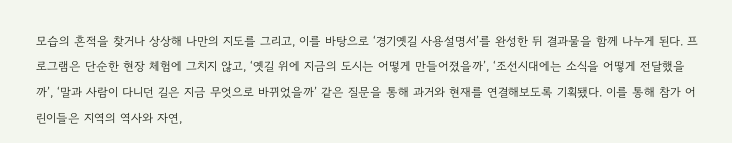모습의 흔적을 찾거나 상상해 나만의 지도를 그리고, 이를 바탕으로 ‘경기옛길 사용설명서’를 완성한 뒤 결과물을 함께 나누게 된다. 프로그램은 단순한 현장 체험에 그치지 않고, ‘옛길 위에 지금의 도시는 어떻게 만들어졌을까’, ‘조선시대에는 소식을 어떻게 전달했을까’, ‘말과 사람이 다니던 길은 지금 무엇으로 바뀌었을까’ 같은 질문을 통해 과거와 현재를 연결해보도록 기획됐다. 이를 통해 참가 어린이들은 지역의 역사와 자연,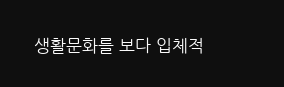생활문화를 보다 입체적